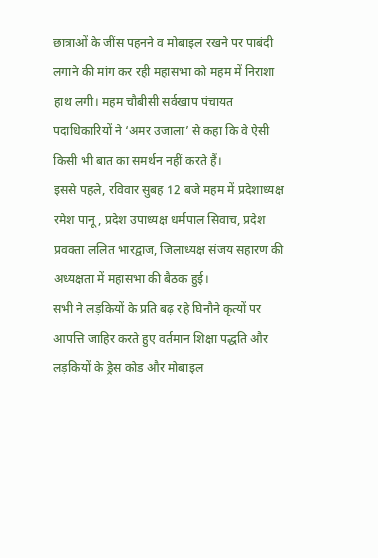छात्राओं के जींस पहनने व मोबाइल रखने पर पाबंदी लगाने की मांग कर रही महासभा को महम में निराशा हाथ लगी। महम चौबीसी सर्वखाप पंचायत पदाधिकारियों ने ‘अमर उजाला’ से कहा कि वे ऐसी किसी भी बात का समर्थन नहीं करते हैं।
इससे पहले, रविवार सुबह 12 बजे महम में प्रदेशाध्यक्ष रमेश पानू, प्रदेश उपाध्यक्ष धर्मपाल सिवाच, प्रदेश प्रवक्ता ललित भारद्वाज, जिलाध्यक्ष संजय सहारण की अध्यक्षता में महासभा की बैठक हुई।
सभी ने लड़कियों के प्रति बढ़ रहे घिनौने कृत्यों पर आपत्ति जाहिर करते हुए वर्तमान शिक्षा पद्धति और लड़कियों के ड्रेस कोड और मोबाइल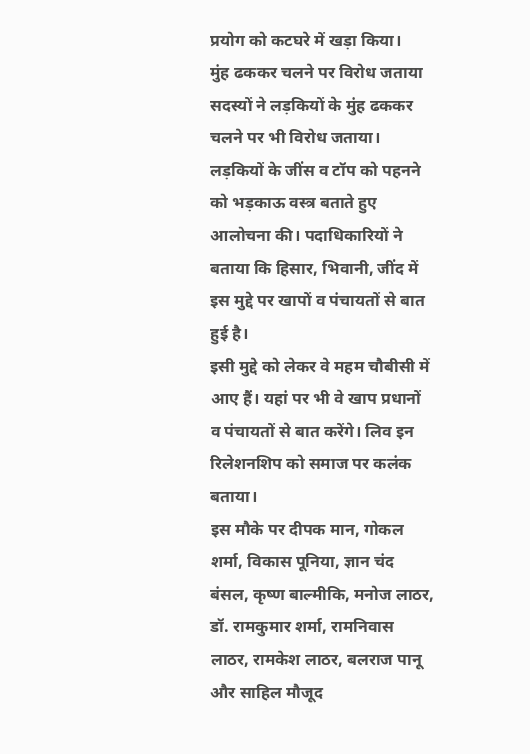प्रयोग को कटघरे में खड़ा किया।
मुंह ढककर चलने पर विरोध जताया
सदस्यों ने लड़कियों के मुंह ढककर चलने पर भी विरोध जताया। लड़कियों के जींस व टॉप को पहनने को भड़काऊ वस्त्र बताते हुए आलोचना की। पदाधिकारियों ने बताया कि हिसार, भिवानी, जींद में इस मुद्दे पर खापों व पंचायतों से बात हुई है।
इसी मुद्दे को लेकर वे महम चौबीसी में आए हैं। यहां पर भी वे खाप प्रधानों व पंचायतों से बात करेंगे। लिव इन रिलेशनशिप को समाज पर कलंक बताया।
इस मौके पर दीपक मान, गोकल शर्मा, विकास पूनिया, ज्ञान चंद बंसल, कृष्ण बाल्मीकि, मनोज लाठर, डॉ. रामकुमार शर्मा, रामनिवास लाठर, रामकेश लाठर, बलराज पानू और साहिल मौजूद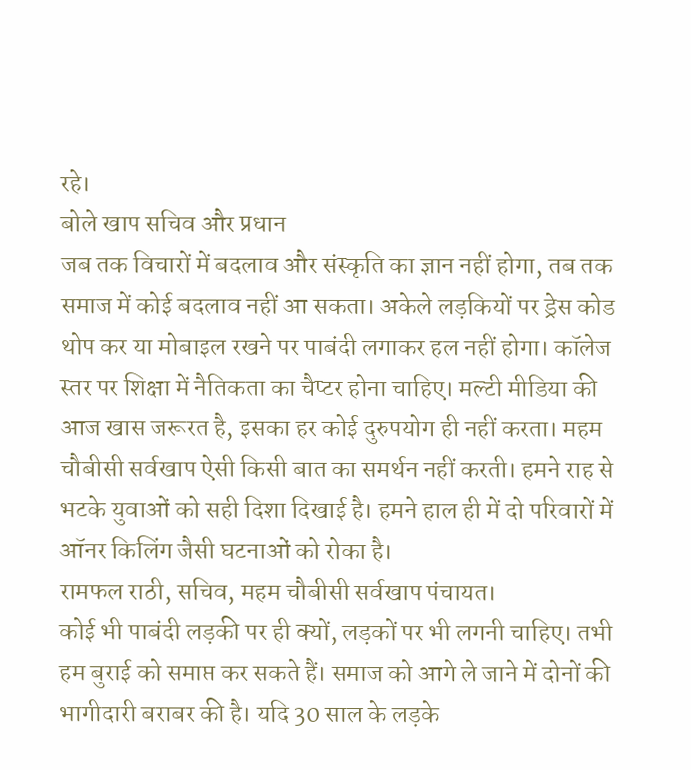रहे।
बोले खाप सचिव और प्रधान
जब तक विचारों में बदलाव और संस्कृति का ज्ञान नहीं होगा, तब तक समाज में कोई बदलाव नहीं आ सकता। अकेले लड़कियों पर ड्रेस कोड थोप कर या मोबाइल रखने पर पाबंदी लगाकर हल नहीं होगा। कॉलेज स्तर पर शिक्षा में नैतिकता का चैप्टर होना चाहिए। मल्टी मीडिया की आज खास जरूरत है, इसका हर कोई दुरुपयोग ही नहीं करता। महम चौबीसी सर्वखाप ऐसी किसी बात का समर्थन नहीं करती। हमने राह से भटके युवाओं को सही दिशा दिखाई है। हमने हाल ही में दो परिवारों में ऑनर किलिंग जैसी घटनाओं को रोका है।
रामफल राठी, सचिव, महम चौबीसी सर्वखाप पंचायत।
कोई भी पाबंदी लड़की पर ही क्यों, लड़कों पर भी लगनी चाहिए। तभी हम बुराई को समाप्त कर सकते हैं। समाज को आगे ले जाने में दोनों की भागीदारी बराबर की है। यदि 30 साल के लड़के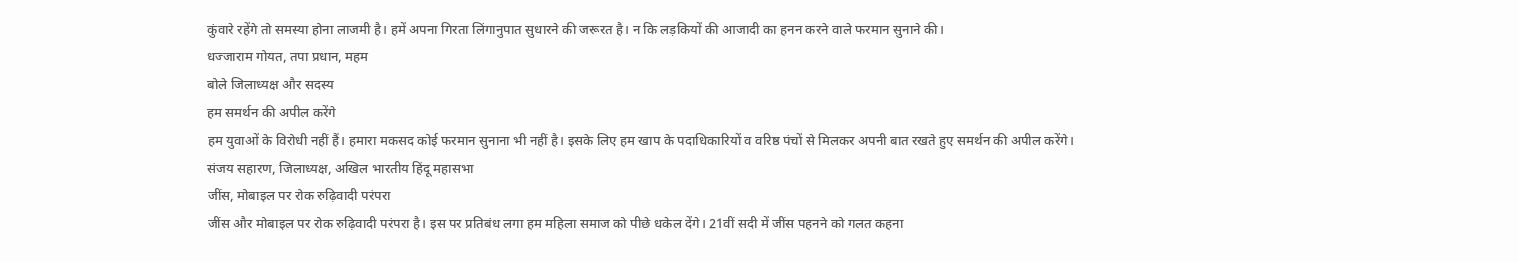कुंवारे रहेंगे तो समस्या होना लाजमी है। हमें अपना गिरता लिंगानुपात सुधारने की जरूरत है। न कि लड़कियों की आजादी का हनन करने वाले फरमान सुनाने की।
धज्जाराम गोयत, तपा प्रधान, महम
बोले जिलाध्यक्ष और सदस्य
हम समर्थन की अपील करेंगे
हम युवाओं के विरोधी नहीं हैं। हमारा मकसद कोई फरमान सुनाना भी नहीं है। इसके लिए हम खाप के पदाधिकारियों व वरिष्ठ पंचों से मिलकर अपनी बात रखते हुए समर्थन की अपील करेंगे।
संजय सहारण, जिलाध्यक्ष, अखिल भारतीय हिंदू महासभा
जींस, मोबाइल पर रोक रुढ़िवादी परंपरा
जींस और मोबाइल पर रोक रुढ़िवादी परंपरा है। इस पर प्रतिबंध लगा हम महिला समाज को पीछे धकेल देंगे। 21वीं सदी में जींस पहनने को गलत कहना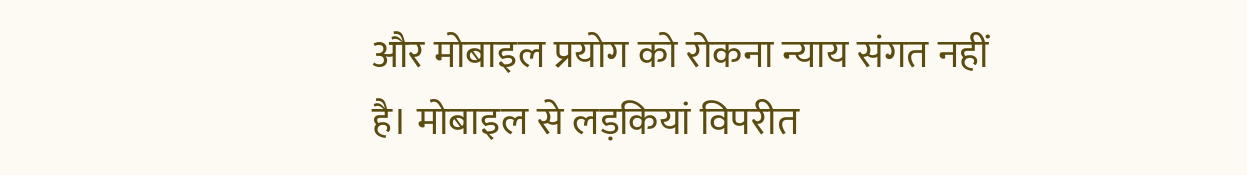और मोबाइल प्रयोग को रोकना न्याय संगत नहीं है। मोबाइल से लड़कियां विपरीत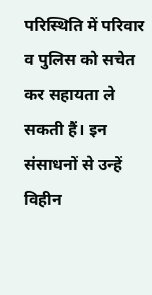परिस्थिति में परिवार व पुलिस को सचेत कर सहायता ले सकती हैं। इन संसाधनों से उन्हें विहीन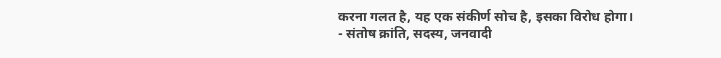करना गलत है, यह एक संकीर्ण सोच है, इसका विरोध होगा।
- संतोष क्रांति, सदस्य, जनवादी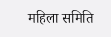महिला समिति